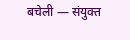बचेली — संयुक्त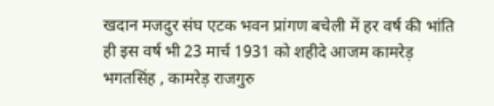खदान मजदुर संघ एटक भवन प्रांगण बचेली में हर वर्ष की भांति ही इस वर्ष भी 23 मार्च 1931 को शहीदे आजम कामरेड़ भगतसिंह , कामरेड़ राजगुरु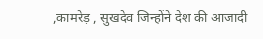,कामरेड़ , सुखदेव जिन्होंने देश की आजादी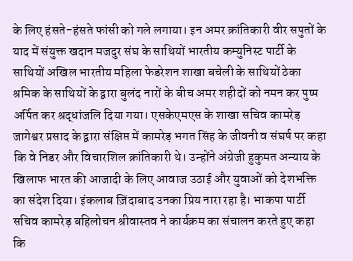के लिए हंसते-हंसते फांसी को गले लगाया। इन अमर क्रांतिकारी वीर सपुतों के याद में संयुक्त खदान मजदुर संघ के साथियों भारतीय कम्युनिस्ट पार्टी के साथियों अखिल भारतीय महिला फेडरेशन शाखा बचेली के साथियों ठेका श्रमिक के साथियों के द्वारा बुलंद नारों के बीच अमर शहीदों को नमन कर पुष्प अर्पित कर श्रद्धांजलि दिया गया। एसकेएमएस के शाखा सचिव कामरेड़ जागेश्वर प्रसाद के द्वारा संक्षिप्त में कामरेड़ भगत सिंह के जीवनी व संघर्ष पर कहा कि वे निडर और विचारशिल क्रांतिकारी थे। उन्होंने अंग्रेजी हुकुमत अन्याय के खिलाफ भारत की आजादी के लिए आवाज उठाई और युवाओं को देशभक्ति का संदेश दिया। इंकलाब ज़िंदाबाद उनका प्रिय नारा रहा है। भाकपा पार्टी सचिव कामरेड़ बहिलोचन श्रीवास्तव ने कार्यक्रम का संचालन करते हुए कहा कि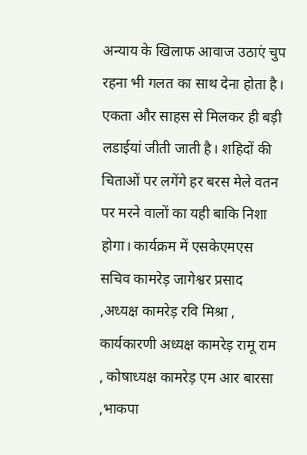अन्याय के खिलाफ आवाज उठाएं चुप रहना भी गलत का साथ देना होता है। एकता और साहस से मिलकर ही बड़ी लडाईयां जीती जाती है। शहिदों की चिताओं पर लगेंगे हर बरस मेले वतन पर मरने वालों का यही बाकि निशा होगा। कार्यक्रम में एसकेएमएस सचिव कामरेड़ जागेश्वर प्रसाद ,अध्यक्ष कामरेड़ रवि मिश्रा , कार्यकारणी अध्यक्ष कामरेड़ रामू राम , कोषाध्यक्ष कामरेड़ एम आर बारसा ,भाकपा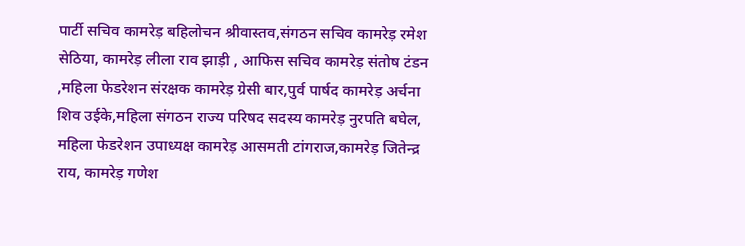पार्टी सचिव कामरेड़ बहिलोचन श्रीवास्तव,संगठन सचिव कामरेड़ रमेश सेठिया, कामरेड़ लीला राव झाड़ी , आफिस सचिव कामरेड़ संतोष टंडन ,महिला फेडरेशन संरक्षक कामरेड़ ग्रेसी बार,पुर्व पार्षद कामरेड़ अर्चना शिव उईके,महिला संगठन राज्य परिषद सदस्य कामरेड़ नुरपति बघेल, महिला फेडरेशन उपाध्यक्ष कामरेड़ आसमती टांगराज,कामरेड़ जितेन्द्र राय, कामरेड़ गणेश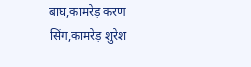बाघ,कामरेड़ करण सिंग,कामरेड़ शुरेश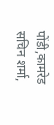पोंडी,कामरेड सचिन शर्मा,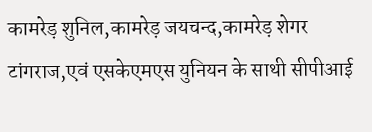कामरेड़ शुनिल,कामरेड़ जयचन्द,कामरेड़ शेगर टांगराज,एवं एसकेएमएस युनियन के साथी सीपीआई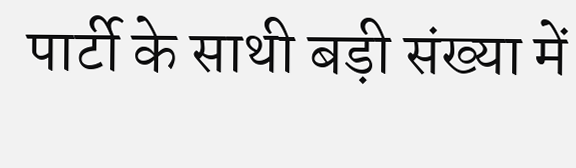पार्टी के साथी बड़ी संख्या में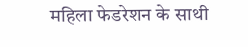महिला फेडरेशन के साथी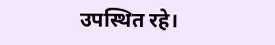उपस्थित रहे।